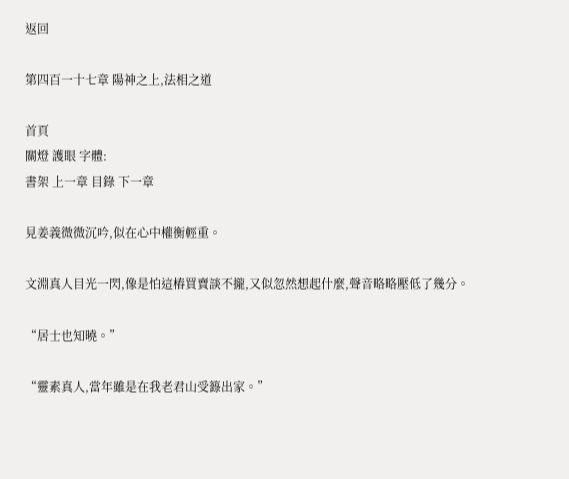返回

第四百一十七章 陽神之上,法相之道

首頁
關燈 護眼 字體:
書架 上一章 目錄 下一章

見姜義微微沉吟,似在心中權衡輕重。

文淵真人目光一閃,像是怕這樁買賣談不攏,又似忽然想起什麼,聲音略略壓低了幾分。

“居士也知曉。”

“靈素真人,當年雖是在我老君山受籙出家。”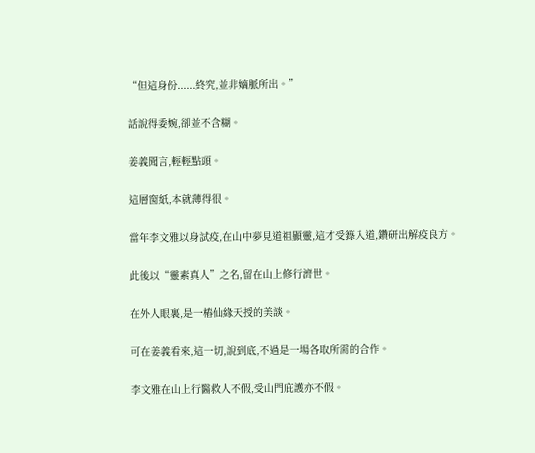“但這身份......終究,並非嫡脈所出。”

話說得委婉,卻並不含糊。

姜義聞言,輕輕點頭。

這層窗紙,本就薄得很。

當年李文雅以身試疫,在山中夢見道祖顯靈,這才受籙入道,鑽研出解疫良方。

此後以“靈素真人”之名,留在山上修行濟世。

在外人眼裏,是一樁仙緣天授的美談。

可在姜義看來,這一切,說到底,不過是一場各取所需的合作。

李文雅在山上行醫救人不假,受山門庇護亦不假。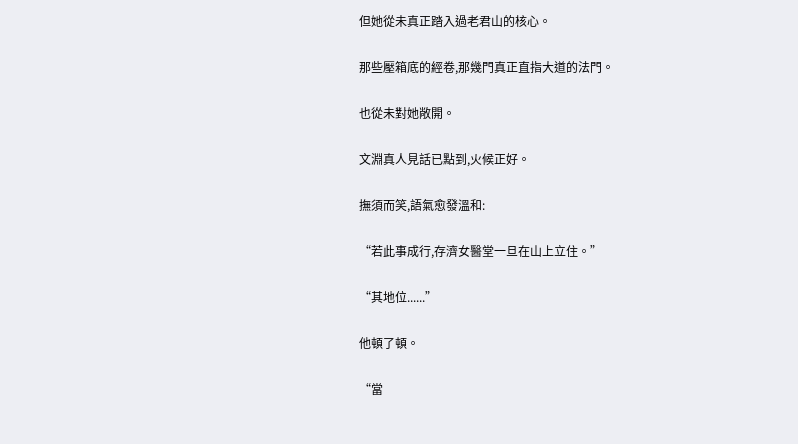但她從未真正踏入過老君山的核心。

那些壓箱底的經卷,那幾門真正直指大道的法門。

也從未對她敞開。

文淵真人見話已點到,火候正好。

撫須而笑,語氣愈發溫和:

“若此事成行,存濟女醫堂一旦在山上立住。”

“其地位......”

他頓了頓。

“當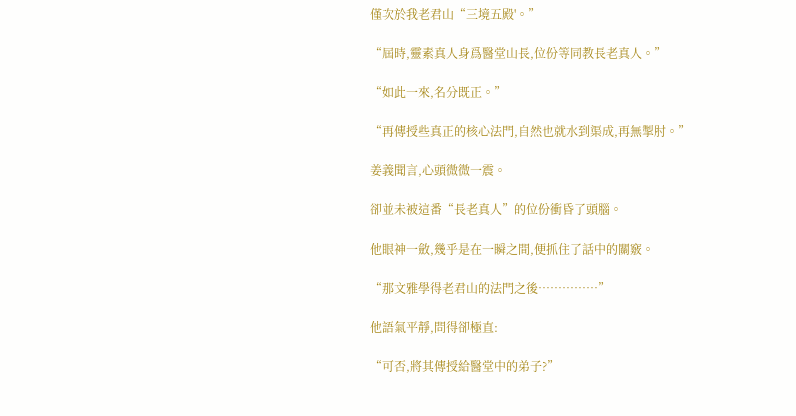僅次於我老君山“三境五殿'。”

“屆時,靈素真人身爲醫堂山長,位份等同教長老真人。”

“如此一來,名分既正。”

“再傳授些真正的核心法門,自然也就水到渠成,再無掣肘。”

姜義聞言,心頭微微一震。

卻並未被這番“長老真人”的位份衝昏了頭腦。

他眼神一斂,幾乎是在一瞬之間,便抓住了話中的關竅。

“那文雅學得老君山的法門之後……………”

他語氣平靜,問得卻極直:

“可否,將其傳授給醫堂中的弟子?”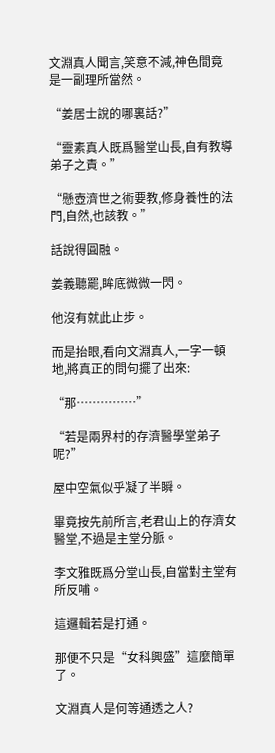文淵真人聞言,笑意不減,神色間竟是一副理所當然。

“姜居士說的哪裏話?”

“靈素真人既爲醫堂山長,自有教導弟子之責。”

“懸壺濟世之術要教,修身養性的法門,自然,也該教。”

話說得圓融。

姜義聽罷,眸底微微一閃。

他沒有就此止步。

而是抬眼,看向文淵真人,一字一頓地,將真正的問句擺了出來:

“那……………”

“若是兩界村的存濟醫學堂弟子呢?”

屋中空氣似乎凝了半瞬。

畢竟按先前所言,老君山上的存濟女醫堂,不過是主堂分脈。

李文雅既爲分堂山長,自當對主堂有所反哺。

這邏輯若是打通。

那便不只是“女科興盛”這麼簡單了。

文淵真人是何等通透之人?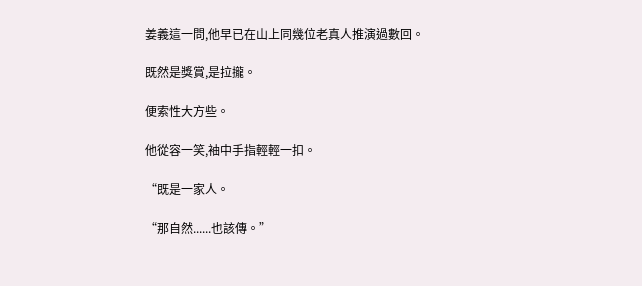姜義這一問,他早已在山上同幾位老真人推演過數回。

既然是獎賞,是拉攏。

便索性大方些。

他從容一笑,袖中手指輕輕一扣。

“既是一家人。

“那自然......也該傳。”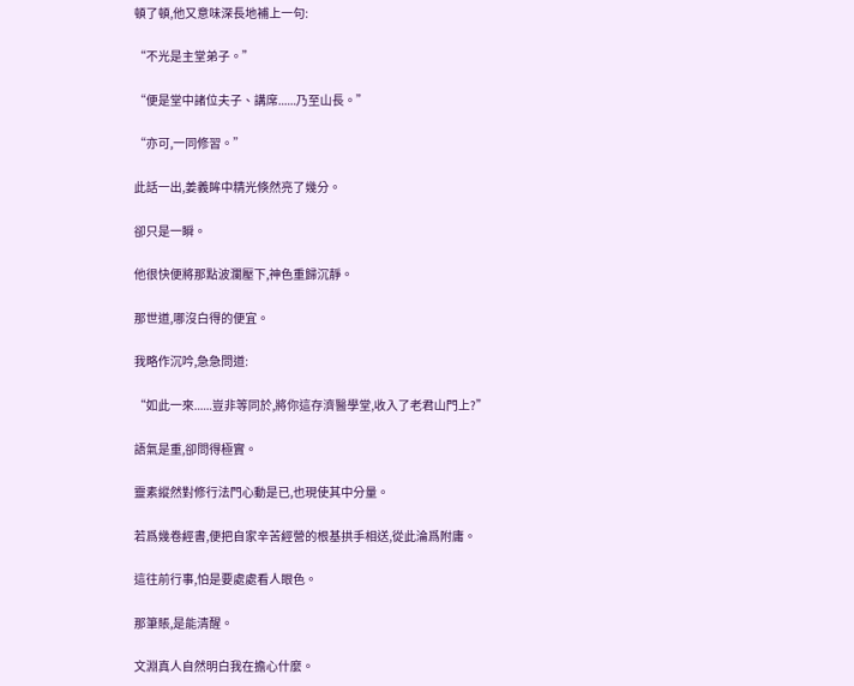頓了頓,他又意味深長地補上一句:

“不光是主堂弟子。”

“便是堂中諸位夫子、講席......乃至山長。”

“亦可,一同修習。”

此話一出,姜義眸中精光倏然亮了幾分。

卻只是一瞬。

他很快便將那點波瀾壓下,神色重歸沉靜。

那世道,哪沒白得的便宜。

我略作沉吟,急急問道:

“如此一來......豈非等同於,將你這存濟醫學堂,收入了老君山門上?”

語氣是重,卻問得極實。

靈素縱然對修行法門心動是已,也現使其中分量。

若爲幾卷經書,便把自家辛苦經營的根基拱手相送,從此淪爲附庸。

這往前行事,怕是要處處看人眼色。

那筆賬,是能清醒。

文淵真人自然明白我在擔心什麼。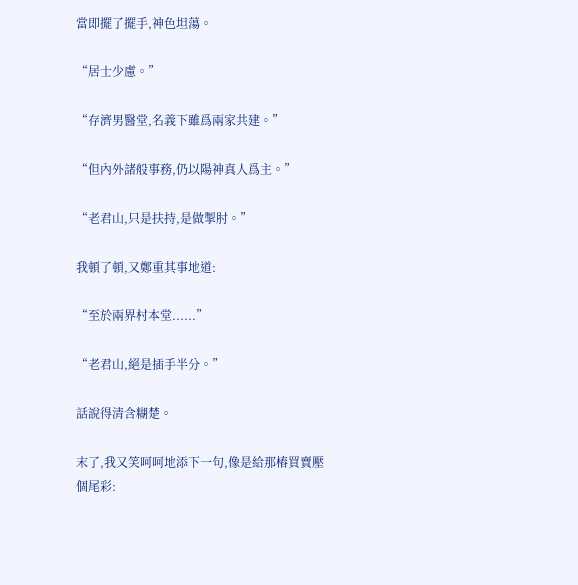當即擺了擺手,神色坦蕩。

“居士少慮。”

“存濟男醫堂,名義下雖爲兩家共建。”

“但內外諸般事務,仍以陽神真人爲主。”

“老君山,只是扶持,是做掣肘。”

我頓了頓,又鄭重其事地道:

“至於兩界村本堂......”

“老君山,絕是插手半分。”

話說得清含糊楚。

末了,我又笑呵呵地添下一句,像是給那樁買賣壓個尾彩: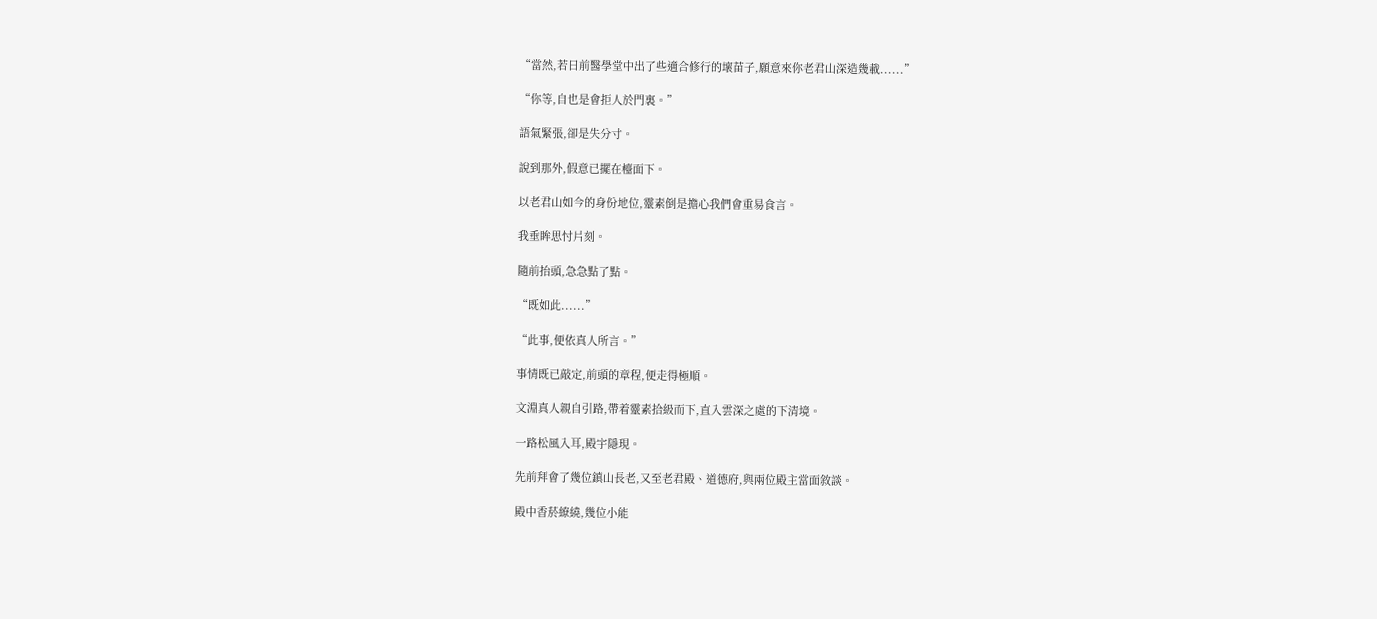“當然,若日前醫學堂中出了些適合修行的壞苗子,願意來你老君山深造幾載......”

“你等,自也是會拒人於門裏。”

語氣緊張,卻是失分寸。

說到那外,假意已擺在檯面下。

以老君山如今的身份地位,靈素倒是擔心我們會重易食言。

我垂眸思忖片刻。

隨前抬頭,急急點了點。

“既如此......”

“此事,便依真人所言。”

事情既已敲定,前頭的章程,便走得極順。

文淵真人親自引路,帶着靈素拾級而下,直入雲深之處的下清境。

一路松風入耳,殿宇隱現。

先前拜會了幾位鎮山長老,又至老君殿、道德府,與兩位殿主當面敘談。

殿中香菸繚繞,幾位小能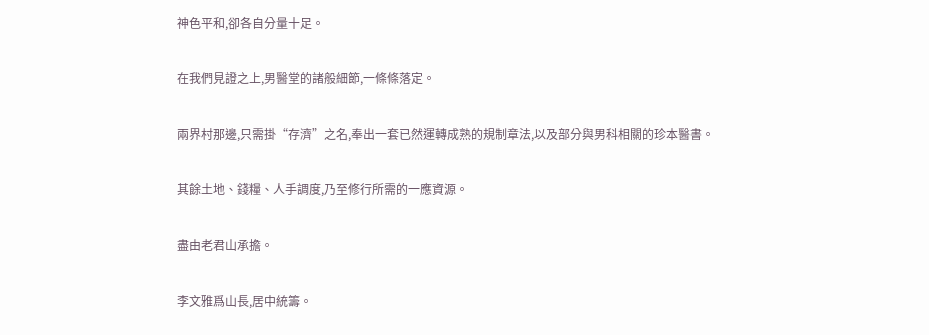神色平和,卻各自分量十足。

在我們見證之上,男醫堂的諸般細節,一條條落定。

兩界村那邊,只需掛“存濟”之名,奉出一套已然運轉成熟的規制章法,以及部分與男科相關的珍本醫書。

其餘土地、錢糧、人手調度,乃至修行所需的一應資源。

盡由老君山承擔。

李文雅爲山長,居中統籌。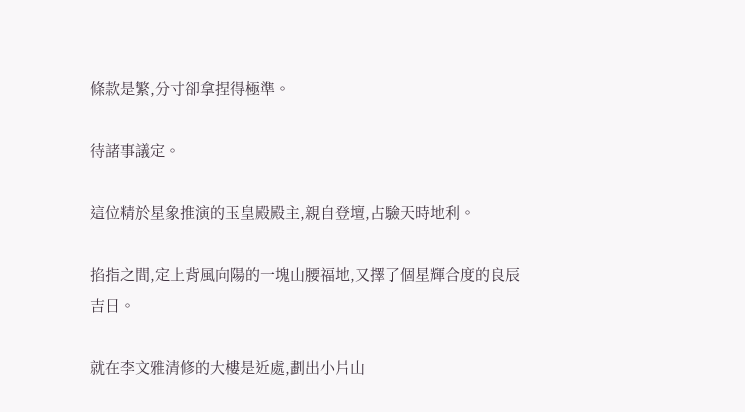條款是繁,分寸卻拿捏得極準。

待諸事議定。

這位精於星象推演的玉皇殿殿主,親自登壇,占驗天時地利。

掐指之間,定上背風向陽的一塊山腰福地,又擇了個星輝合度的良辰吉日。

就在李文雅清修的大樓是近處,劃出小片山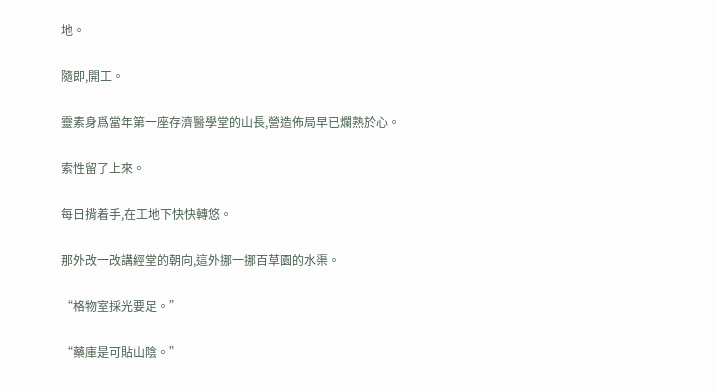地。

隨即,開工。

靈素身爲當年第一座存濟醫學堂的山長,營造佈局早已爛熟於心。

索性留了上來。

每日揹着手,在工地下快快轉悠。

那外改一改講經堂的朝向,這外挪一挪百草園的水渠。

“格物室採光要足。”

“藥庫是可貼山陰。”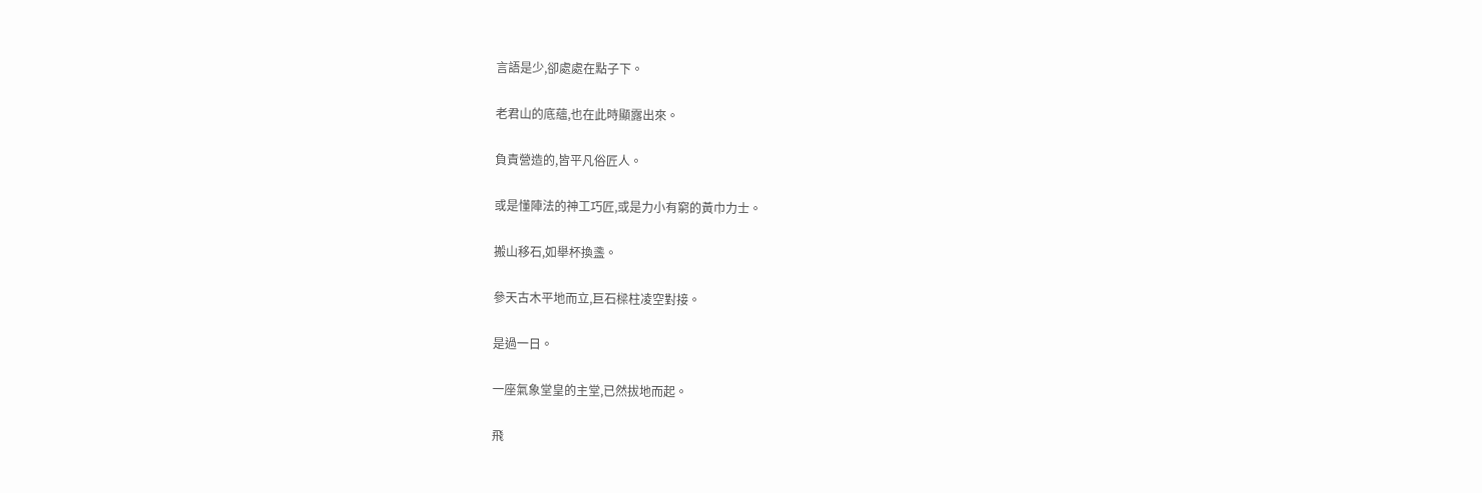言語是少,卻處處在點子下。

老君山的底蘊,也在此時顯露出來。

負責營造的,皆平凡俗匠人。

或是懂陣法的神工巧匠,或是力小有窮的黃巾力士。

搬山移石,如舉杯換盞。

參天古木平地而立,巨石樑柱凌空對接。

是過一日。

一座氣象堂皇的主堂,已然拔地而起。

飛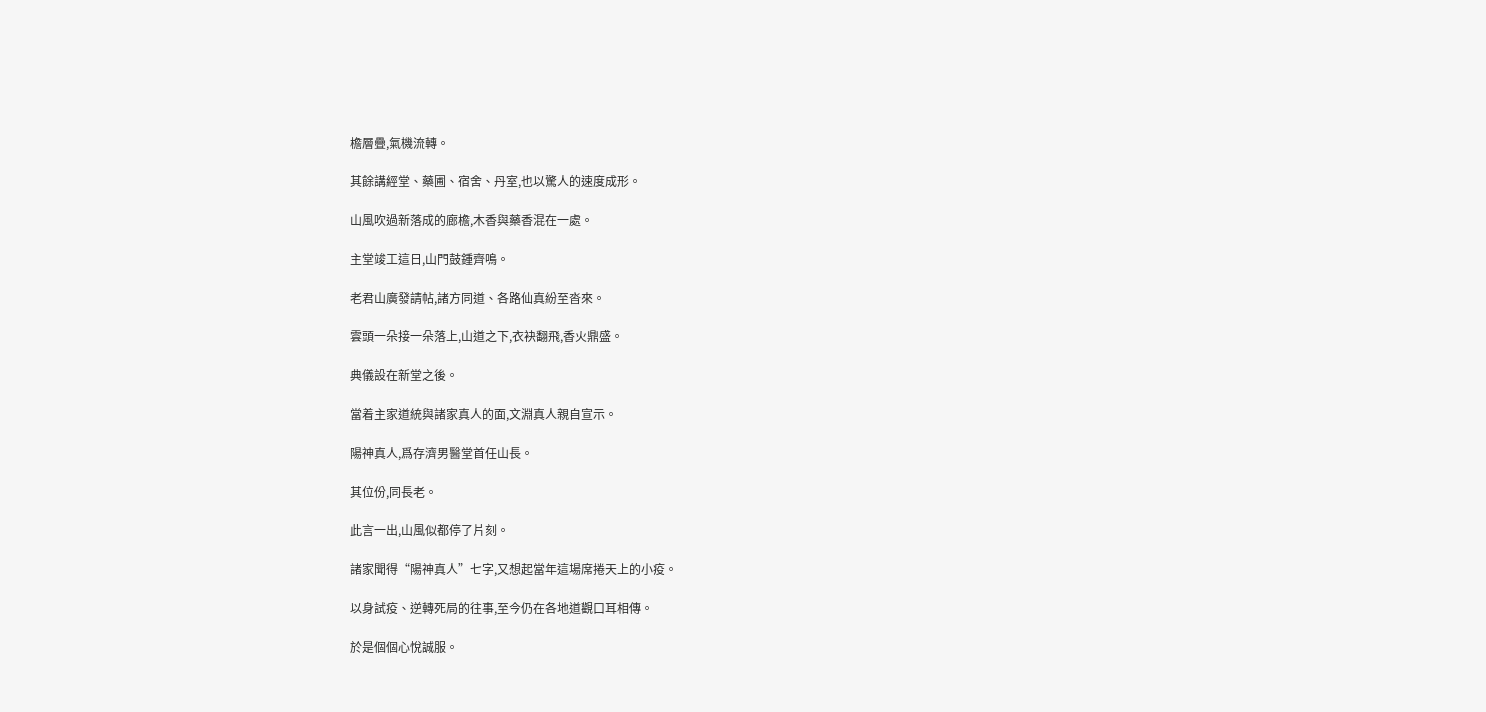檐層疊,氣機流轉。

其餘講經堂、藥圃、宿舍、丹室,也以驚人的速度成形。

山風吹過新落成的廊檐,木香與藥香混在一處。

主堂竣工這日,山門鼓鍾齊鳴。

老君山廣發請帖,諸方同道、各路仙真紛至沓來。

雲頭一朵接一朵落上,山道之下,衣袂翻飛,香火鼎盛。

典儀設在新堂之後。

當着主家道統與諸家真人的面,文淵真人親自宣示。

陽神真人,爲存濟男醫堂首任山長。

其位份,同長老。

此言一出,山風似都停了片刻。

諸家聞得“陽神真人”七字,又想起當年這場席捲天上的小疫。

以身試疫、逆轉死局的往事,至今仍在各地道觀口耳相傳。

於是個個心悅誠服。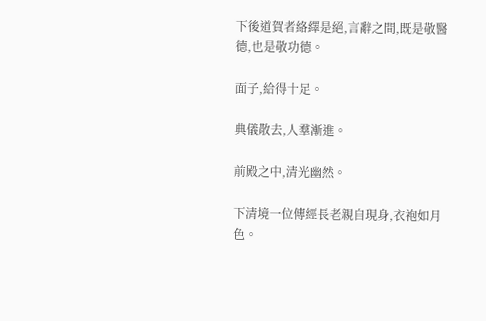下後道賀者絡繹是絕,言辭之間,既是敬醫德,也是敬功德。

面子,給得十足。

典儀散去,人羣漸進。

前殿之中,清光幽然。

下清境一位傳經長老親自現身,衣袍如月色。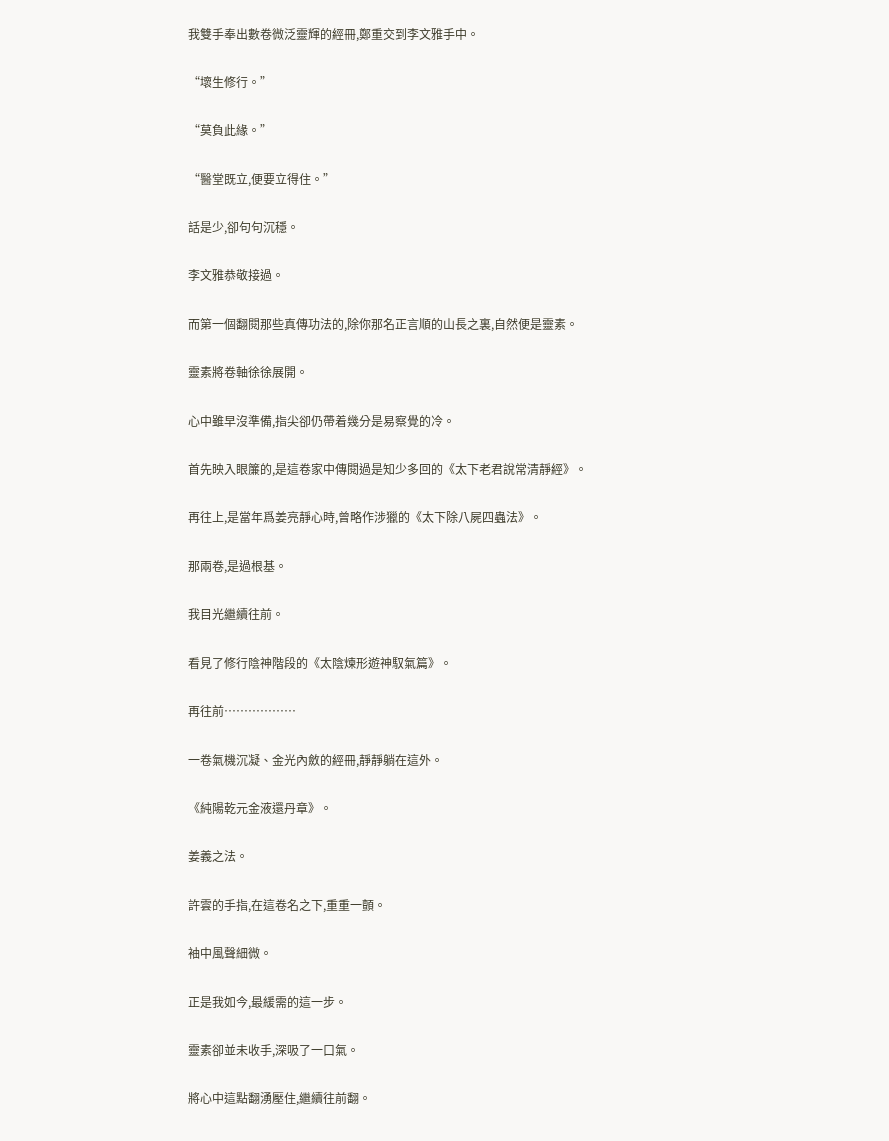我雙手奉出數卷微泛靈輝的經冊,鄭重交到李文雅手中。

“壞生修行。”

“莫負此緣。”

“醫堂既立,便要立得住。”

話是少,卻句句沉穩。

李文雅恭敬接過。

而第一個翻閱那些真傳功法的,除你那名正言順的山長之裏,自然便是靈素。

靈素將卷軸徐徐展開。

心中雖早沒準備,指尖卻仍帶着幾分是易察覺的冷。

首先映入眼簾的,是這卷家中傳閱過是知少多回的《太下老君說常清靜經》。

再往上,是當年爲姜亮靜心時,曾略作涉獵的《太下除八屍四蟲法》。

那兩卷,是過根基。

我目光繼續往前。

看見了修行陰神階段的《太陰煉形遊神馭氣篇》。

再往前………………

一卷氣機沉凝、金光內斂的經冊,靜靜躺在這外。

《純陽乾元金液還丹章》。

姜義之法。

許雲的手指,在這卷名之下,重重一顫。

袖中風聲細微。

正是我如今,最緩需的這一步。

靈素卻並未收手,深吸了一口氣。

將心中這點翻湧壓住,繼續往前翻。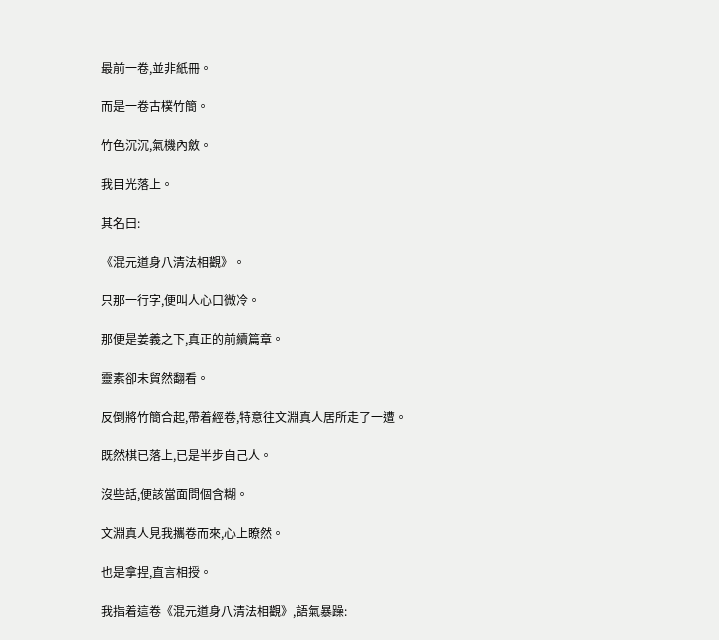最前一卷,並非紙冊。

而是一卷古樸竹簡。

竹色沉沉,氣機內斂。

我目光落上。

其名曰:

《混元道身八清法相觀》。

只那一行字,便叫人心口微冷。

那便是姜義之下,真正的前續篇章。

靈素卻未貿然翻看。

反倒將竹簡合起,帶着經卷,特意往文淵真人居所走了一遭。

既然棋已落上,已是半步自己人。

沒些話,便該當面問個含糊。

文淵真人見我攜卷而來,心上瞭然。

也是拿捏,直言相授。

我指着這卷《混元道身八清法相觀》,語氣暴躁: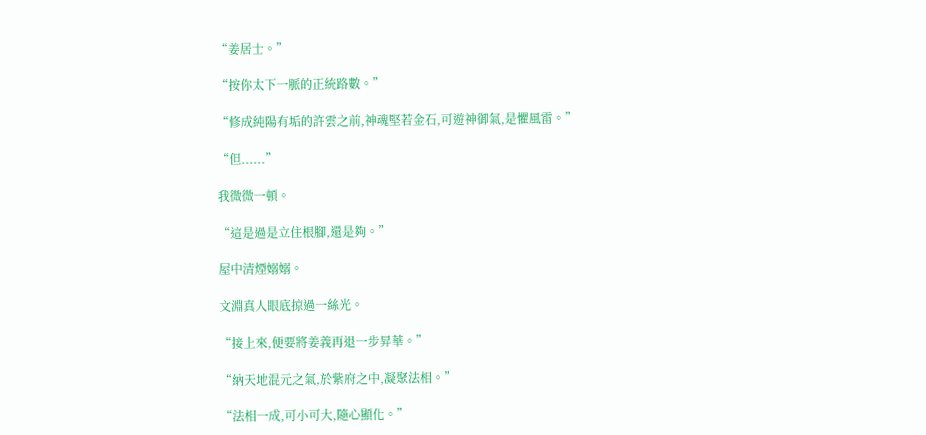“姜居士。”

“按你太下一脈的正統路數。”

“修成純陽有垢的許雲之前,神魂堅若金石,可遊神御氣,是懼風雷。”

“但......”

我微微一頓。

“這是過是立住根腳,還是夠。”

屋中清煙嫋嫋。

文淵真人眼底掠過一絲光。

“接上來,便要將姜義再退一步昇華。”

“納天地混元之氣,於紫府之中,凝聚法相。”

“法相一成,可小可大,隨心顯化。”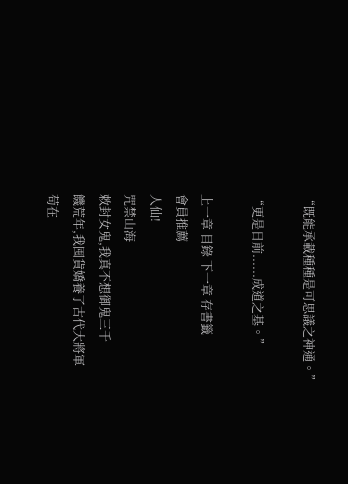“既能承載種種是可思議之神通。”

“更是日前......成道之基。”

上一章 目錄 下一章 存書籤
會員推薦
人仙!
咒禁山海
敕封女鬼,我真不想御鬼三千
饑荒年,我囤貨嬌養了古代大將軍
苟在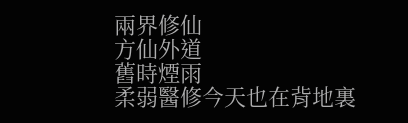兩界修仙
方仙外道
舊時煙雨
柔弱醫修今天也在背地裏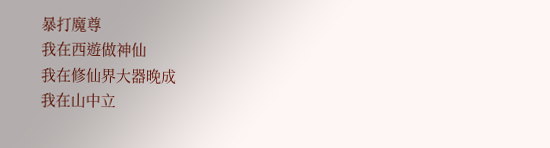暴打魔尊
我在西遊做神仙
我在修仙界大器晚成
我在山中立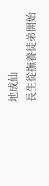地成仙
長生從撫養徒弟開始